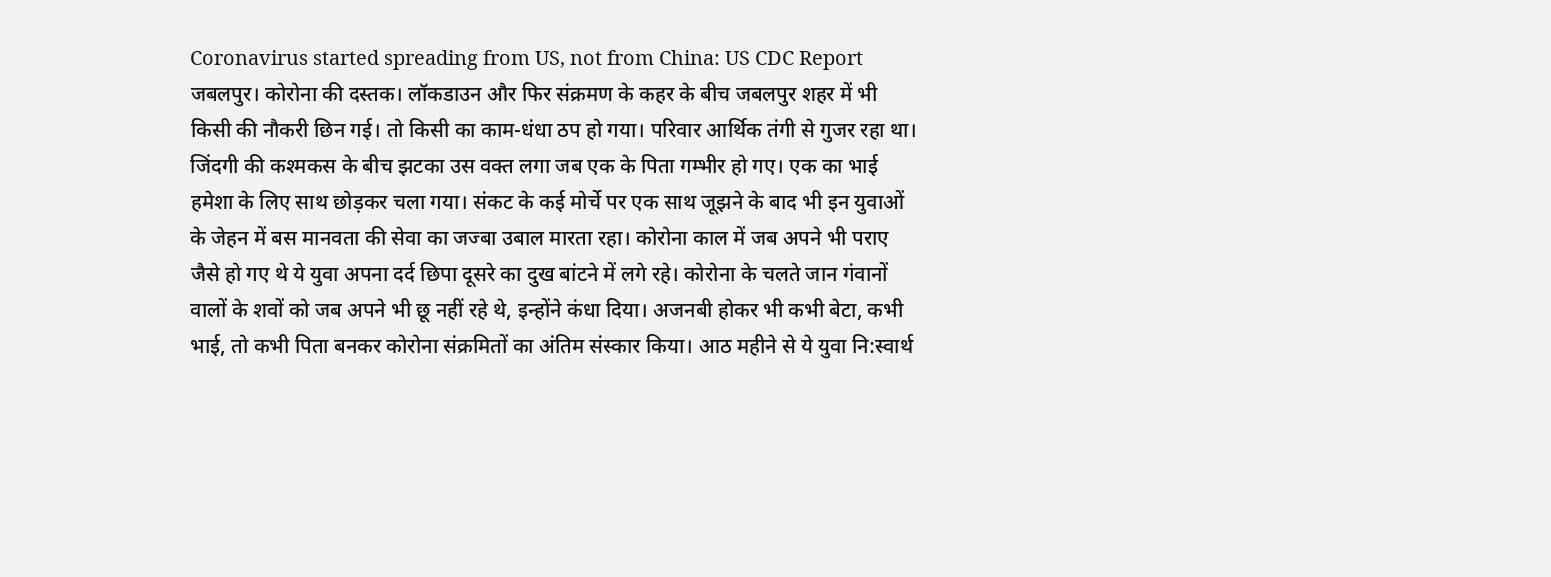Coronavirus started spreading from US, not from China: US CDC Report
जबलपुर। कोरोना की दस्तक। लॉकडाउन और फिर संक्रमण के कहर के बीच जबलपुर शहर में भी किसी की नौकरी छिन गई। तो किसी का काम-धंधा ठप हो गया। परिवार आर्थिक तंगी से गुजर रहा था। जिंदगी की कश्मकस के बीच झटका उस वक्त लगा जब एक के पिता गम्भीर हो गए। एक का भाई हमेशा के लिए साथ छोड़कर चला गया। संकट के कई मोर्चे पर एक साथ जूझने के बाद भी इन युवाओं के जेहन में बस मानवता की सेवा का जज्बा उबाल मारता रहा। कोरोना काल में जब अपने भी पराए जैसे हो गए थे ये युवा अपना दर्द छिपा दूसरे का दुख बांटने में लगे रहे। कोरोना के चलते जान गंवानों वालों के शवों को जब अपने भी छू नहीं रहे थे, इन्होंने कंधा दिया। अजनबी होकर भी कभी बेटा, कभी भाई, तो कभी पिता बनकर कोरोना संक्रमितों का अंतिम संस्कार किया। आठ महीने से ये युवा नि:स्वार्थ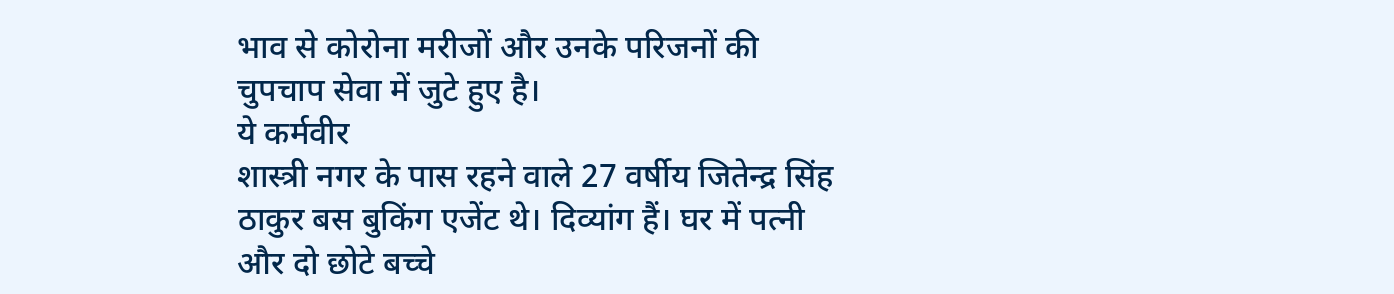भाव से कोरोना मरीजों और उनके परिजनों की चुपचाप सेवा में जुटे हुए है।
ये कर्मवीर
शास्त्री नगर के पास रहने वाले 27 वर्षीय जितेन्द्र सिंह ठाकुर बस बुकिंग एजेंट थे। दिव्यांग हैं। घर में पत्नी और दो छोटे बच्चे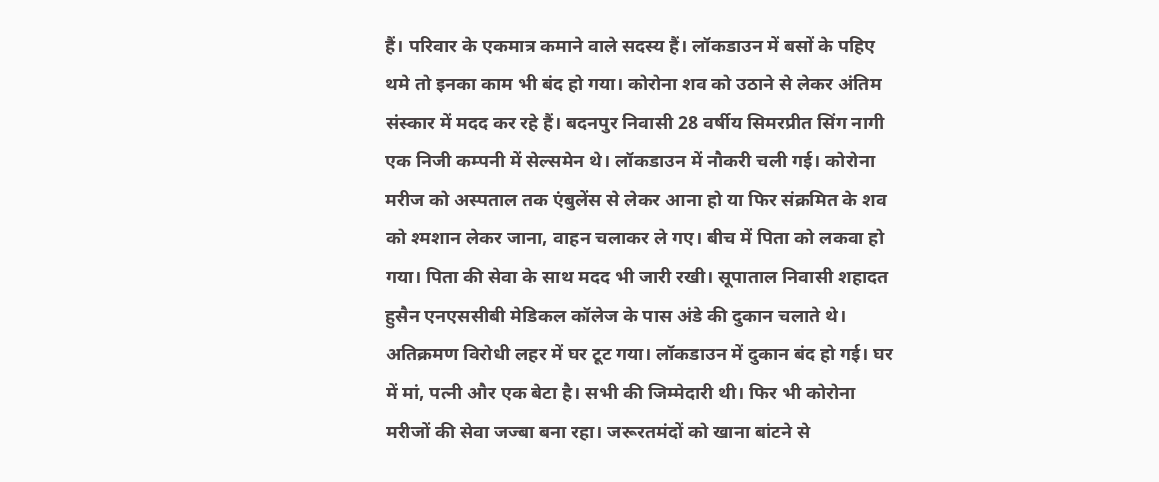हैं। परिवार के एकमात्र कमाने वाले सदस्य हैं। लॉकडाउन में बसों के पहिए थमे तो इनका काम भी बंद हो गया। कोरोना शव को उठाने से लेकर अंतिम संस्कार में मदद कर रहे हैं। बदनपुर निवासी 28 वर्षीय सिमरप्रीत सिंग नागी एक निजी कम्पनी में सेल्समेन थे। लॉकडाउन में नौकरी चली गई। कोरोना मरीज को अस्पताल तक एंबुलेंस से लेकर आना हो या फिर संक्रमित के शव को श्मशान लेकर जाना, वाहन चलाकर ले गए। बीच में पिता को लकवा हो गया। पिता की सेवा के साथ मदद भी जारी रखी। सूपाताल निवासी शहादत हुसैन एनएससीबी मेडिकल कॉलेज के पास अंडे की दुकान चलाते थे। अतिक्रमण विरोधी लहर में घर टूट गया। लॉकडाउन में दुकान बंद हो गई। घर में मां, पत्नी और एक बेटा है। सभी की जिम्मेदारी थी। फिर भी कोरोना मरीजों की सेवा जज्बा बना रहा। जरूरतमंदों को खाना बांटने से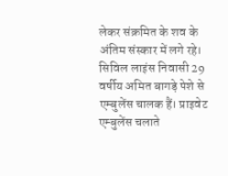लेकर संक्रमित के शव के अंतिम संस्कार में लगे रहे। सिविल लाइंस निवासी 29 वर्षीय अमित बागड़े पेशे से एम्बुलेंस चालक हैं। प्राइवेट एम्बुलेंस चलाते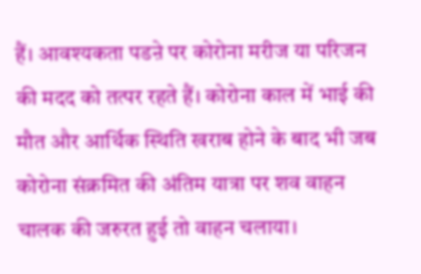हैं। आवश्यकता पडऩे पर कोरोना मरीज या परिजन की मदद को तत्पर रहते हैं। कोरोना काल में भाई की मौत और आर्थिक स्थिति खराब होने के बाद भी जब कोरोना संक्रमित की अंतिम यात्रा पर शव वाहन चालक की जरुरत हुई तो वाहन चलाया।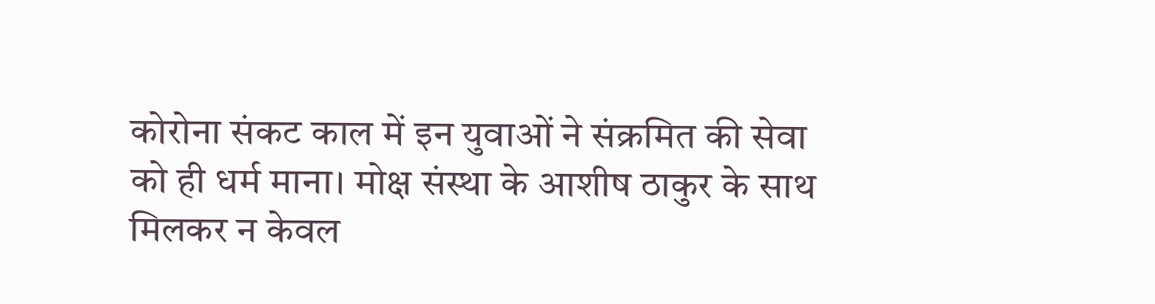कोरोना संकट काल में इन युवाओं ने संक्रमित की सेवा को ही धर्म माना। मोक्ष संस्था के आशीष ठाकुर के साथ मिलकर न केवल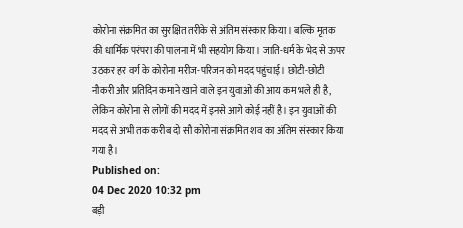कोरोना संक्रमित का सुरक्षित तरीके से अंतिम संस्कार किया। बल्कि मृतक की धार्मिक परंपरा की पालना में भी सहयोग किया। जाति-धर्म के भेद से ऊपर उठकर हर वर्ग के कोरोना मरीज-परिजन को मदद पहुंचाई। छोटी-छोटी नौकरी और प्रतिदिन कमाने खाने वाले इन युवाओं की आय कम भले ही है, लेकिन कोरोना से लोगों की मदद में इनसे आगे कोई नहीं है। इन युवाओं की मदद से अभी तक करीब दो सौ कोरोना संक्रमित शव का अंतिम संस्कार किया गया है।
Published on:
04 Dec 2020 10:32 pm
बड़ी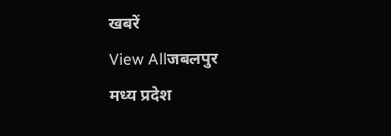खबरें
View Allजबलपुर
मध्य प्रदेश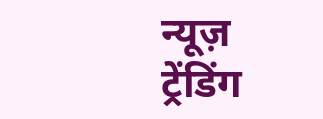न्यूज़
ट्रेंडिंग